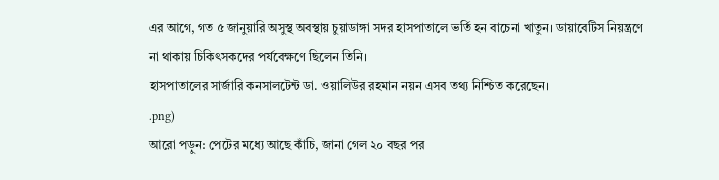এর আগে, গত ৫ জানুয়ারি অসুস্থ অবস্থায় চুয়াডাঙ্গা সদর হাসপাতালে ভর্তি হন বাচেনা খাতুন। ডায়াবেটিস নিয়ন্ত্রণে না থাকায় চিকিৎসকদের পর্যবেক্ষণে ছিলেন তিনি।
হাসপাতালের সার্জারি কনসালটেন্ট ডা. ওয়ালিউর রহমান নয়ন এসব তথ্য নিশ্চিত করেছেন।
.png)
আরো পড়ুন: পেটের মধ্যে আছে কাঁচি, জানা গেল ২০ বছর পর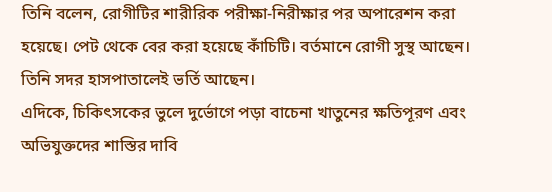তিনি বলেন, রোগীটির শারীরিক পরীক্ষা-নিরীক্ষার পর অপারেশন করা হয়েছে। পেট থেকে বের করা হয়েছে কাঁচিটি। বর্তমানে রোগী সুস্থ আছেন। তিনি সদর হাসপাতালেই ভর্তি আছেন।
এদিকে, চিকিৎসকের ভুলে দুর্ভোগে পড়া বাচেনা খাতুনের ক্ষতিপূরণ এবং অভিযুক্তদের শাস্তির দাবি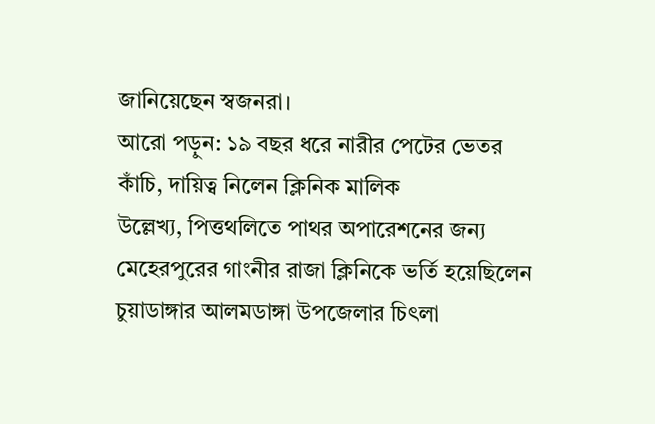জানিয়েছেন স্বজনরা।
আরো পড়ুন: ১৯ বছর ধরে নারীর পেটের ভেতর কাঁচি, দায়িত্ব নিলেন ক্লিনিক মালিক
উল্লেখ্য, পিত্তথলিতে পাথর অপারেশনের জন্য মেহেরপুরের গাংনীর রাজা ক্লিনিকে ভর্তি হয়েছিলেন চুয়াডাঙ্গার আলমডাঙ্গা উপজেলার চিৎলা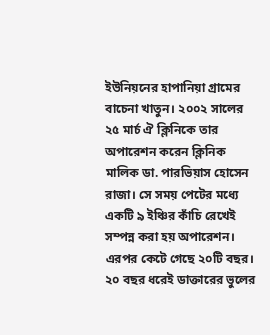ইউনিয়নের হাপানিয়া গ্রামের বাচেনা খাতুন। ২০০২ সালের ২৫ মার্চ ঐ ক্লিনিকে তার অপারেশন করেন ক্লিনিক মালিক ডা. পারভিয়াস হোসেন রাজা। সে সময় পেটের মধ্যে একটি ৯ ইঞ্চির কাঁচি রেখেই সম্পন্ন করা হয় অপারেশন। এরপর কেটে গেছে ২০টি বছর।
২০ বছর ধরেই ডাক্তারের ভুলের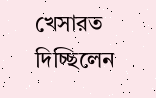খেসারত দিচ্ছিলেন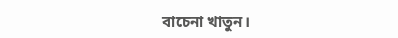বাচেনা খাতুন।